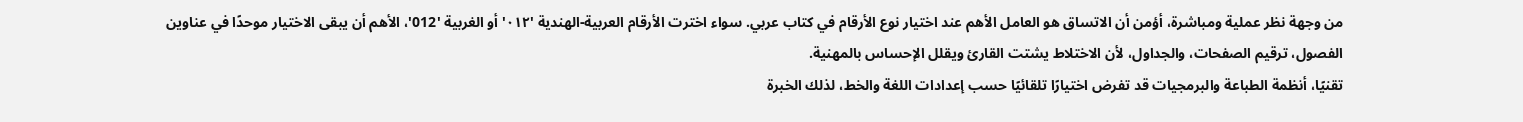من وجهة نظر عملية ومباشرة، أؤمن أن الاتساق هو العامل الأهم عند اختيار نوع الأرقام في كتاب عربي. سواء اخترت الأرقام العربية-الهندية '٠١٢' أو الغربية '012'، الأهم أن يبقى الاختيار موحدًا في عناوين الفصول، ترقيم الصفحات، والجداول، لأن الاختلاط يشتت القارئ ويقلل الإحساس بالمهنية.
تقنيًا، أنظمة الطباعة والبرمجيات قد تفرض اختيارًا تلقائيًا حسب إعدادات اللغة والخط، لذلك الخبرة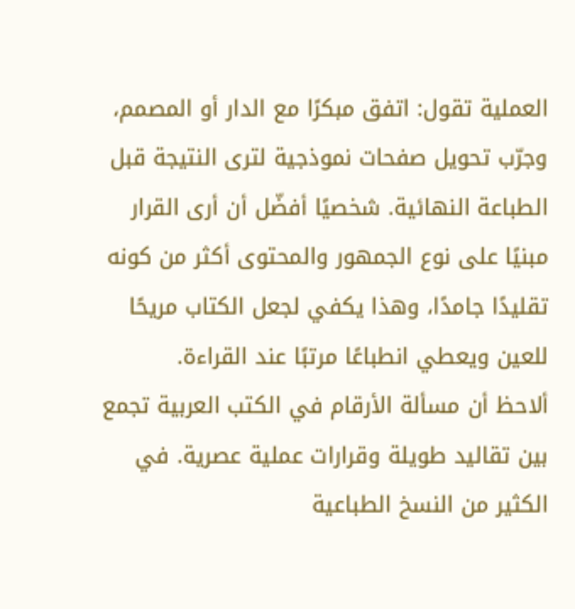العملية تقول: اتفق مبكرًا مع الدار أو المصمم، وجرّب تحويل صفحات نموذجية لترى النتيجة قبل الطباعة النهائية. شخصيًا أفضّل أن أرى القرار مبنيًا على نوع الجمهور والمحتوى أكثر من كونه تقليدًا جامدًا، وهذا يكفي لجعل الكتاب مريحًا للعين ويعطي انطباعًا مرتبًا عند القراءة.
ألاحظ أن مسألة الأرقام في الكتب العربية تجمع بين تقاليد طويلة وقرارات عملية عصرية. في الكثير من النسخ الطباعية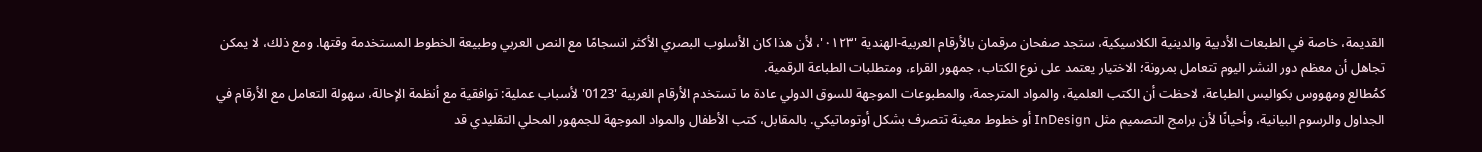القديمة، خاصة في الطبعات الأدبية والدينية الكلاسيكية، ستجد صفحان مرقمان بالأرقام العربية-الهندية '٠١٢٣'، لأن هذا كان الأسلوب البصري الأكثر انسجامًا مع النص العربي وطبيعة الخطوط المستخدمة وقتها. ومع ذلك، لا يمكن تجاهل أن معظم دور النشر اليوم تتعامل بمرونة؛ الاختيار يعتمد على نوع الكتاب، جمهور القراء، ومتطلبات الطباعة الرقمية.
كمُطالع ومهووس بكواليس الطباعة، لاحظت أن الكتب العلمية، والمواد المترجمة، والمطبوعات الموجهة للسوق الدولي عادة ما تستخدم الأرقام الغربية '0123' لأسباب عملية: توافقية مع أنظمة الإحالة، سهولة التعامل مع الأرقام في الجداول والرسوم البيانية، وأحيانًا لأن برامج التصميم مثل InDesign أو خطوط معينة تتصرف بشكل أوتوماتيكي. بالمقابل، كتب الأطفال والمواد الموجهة للجمهور المحلي التقليدي قد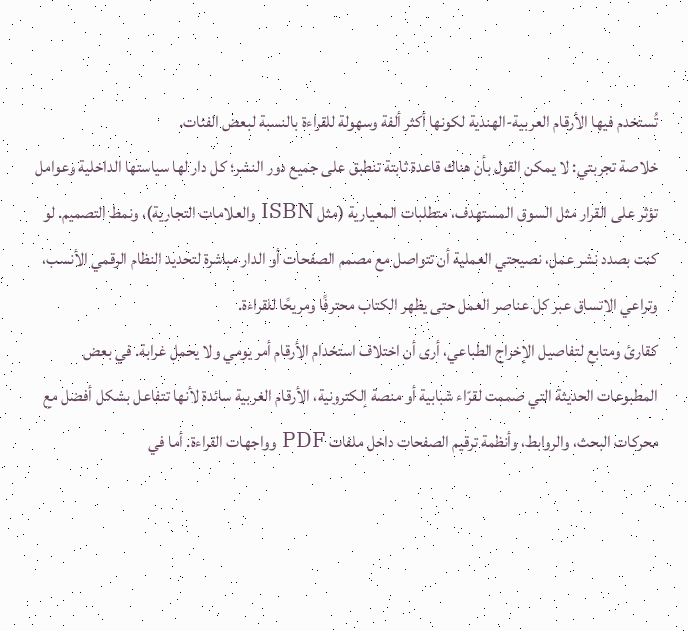تُستخدم فيها الأرقام العربية-الهندية لكونها أكثر ألفة وسهولة للقراءة بالنسبة لبعض الفئات.
خلاصة تجربتي: لا يمكن القول بأن هناك قاعدة ثابتة تنطبق على جميع دور النشر؛ كل دار لها سياستها الداخلية وعوامل تؤثر على القرار مثل السوق المستهدف، متطلبات المعيارية (مثل ISBN والعلامات التجارية)، ونمط التصميم. لو كنت بصدد نشر عمل، نصيحتي العملية أن تتواصل مع مصمم الصفحات أو الدار مباشرة لتحديد النظام الرقمي الأنسب، وتراعي الاتساق عبر كل عناصر العمل حتى يظهر الكتاب محترفًا ومريحًا للقراءة.
كقارئ ومتابع لتفاصيل الإخراج الطباعي، أرى أن اختلاف استخدام الأرقام أمر يومي ولا يحمل غرابة. في بعض المطبوعات الحديثة التي صممت لقرّاء شبابية أو منصة إلكترونية، الأرقام الغربية سائدة لأنها تتفاعل بشكل أفضل مع محركات البحث، والروابط، وأنظمة ترقيم الصفحات داخل ملفات PDF وواجهات القراءة. أما في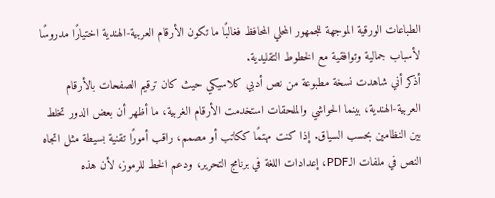الطباعات الورقية الموجهة للجمهور المحلي المحافظ فغالبًا ما تكون الأرقام العربية-الهندية اختيارًا مدروسًا لأسباب جمالية وتوافقية مع الخطوط التقليدية.
أذكر أني شاهدت نسخة مطبوعة من نص أدبي كلاسيكي حيث كان ترقيم الصفحات بالأرقام العربية-الهندية، بينما الحواشي والملحقات استخدمت الأرقام الغربية، ما أظهر أن بعض الدور تخلط بين النظامين بحسب السياق. إذا كنت مهتمًا ككاتب أو مصمم، راقب أمورًا تقنية بسيطة مثل اتجاه النص في ملفات الـPDF، إعدادات اللغة في برنامج التحرير، ودعم الخط للرموز، لأن هذه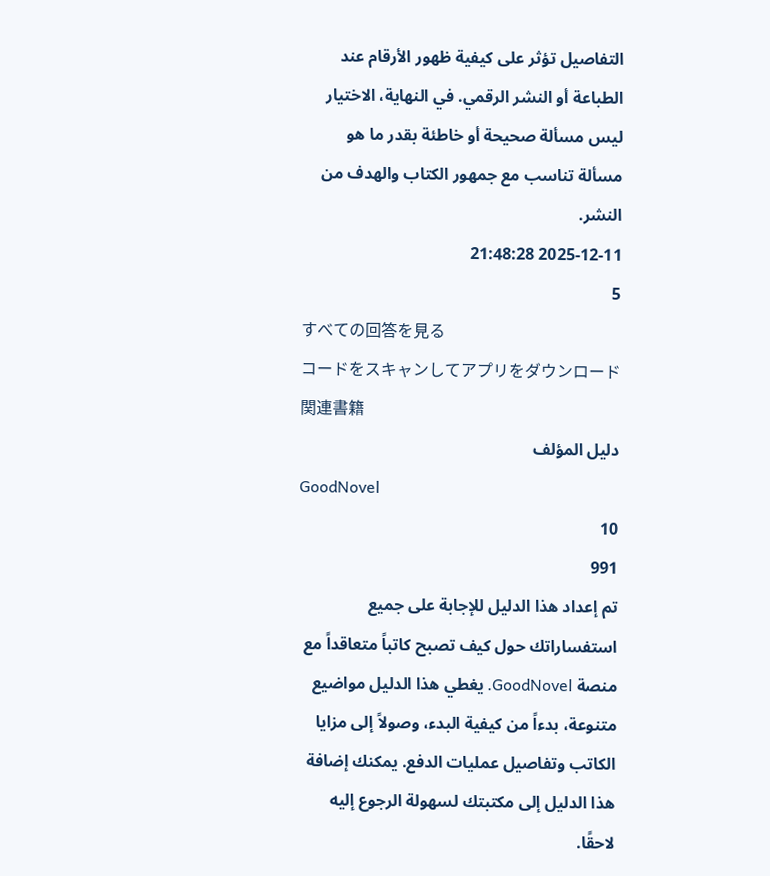التفاصيل تؤثر على كيفية ظهور الأرقام عند الطباعة أو النشر الرقمي. في النهاية، الاختيار ليس مسألة صحيحة أو خاطئة بقدر ما هو مسألة تناسب مع جمهور الكتاب والهدف من النشر.
2025-12-11 21:48:28
5
すべての回答を見る
コードをスキャンしてアプリをダウンロード
関連書籍
دليل المؤلف
GoodNovel
10
991
تم إعداد هذا الدليل للإجابة على جميع استفساراتك حول كيف تصبح كاتباً متعاقداً مع منصة GoodNovel. يغطي هذا الدليل مواضيع متنوعة، بدءاً من كيفية البدء، وصولاً إلى مزايا الكاتب وتفاصيل عمليات الدفع. يمكنك إضافة هذا الدليل إلى مكتبتك لسهولة الرجوع إليه لاحقًا.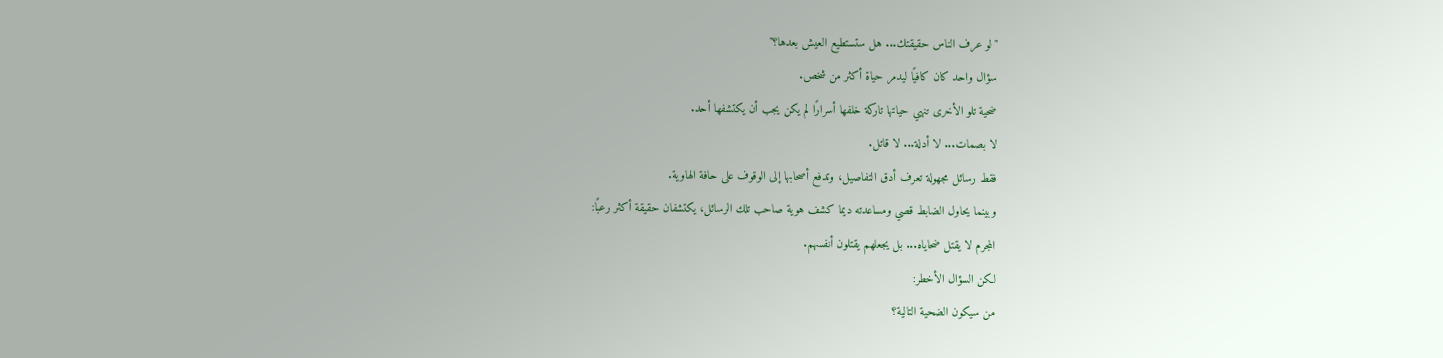"لو عرف الناس حقيقتك... هل ستستطيع العيش بعدها؟"
سؤال واحد كان كافيًا ليدمر حياة أكثر من شخص.
ضحية تلو الأخرى تنهي حياتها تاركة خلفها أسرارًا لم يكن يجب أن يكتشفها أحد.
لا بصمات... لا أدلة... لا قاتل.
فقط رسائل مجهولة تعرف أدق التفاصيل، وتدفع أصحابها إلى الوقوف على حافة الهاوية.
وبينما يحاول الضابط قصي ومساعدته ديما كشف هوية صاحب تلك الرسائل، يكتشفان حقيقة أكثر رعبًا:
المجرم لا يقتل ضحاياه... بل يجعلهم يقتلون أنفسهم.
لكن السؤال الأخطر:
من سيكون الضحية التالية؟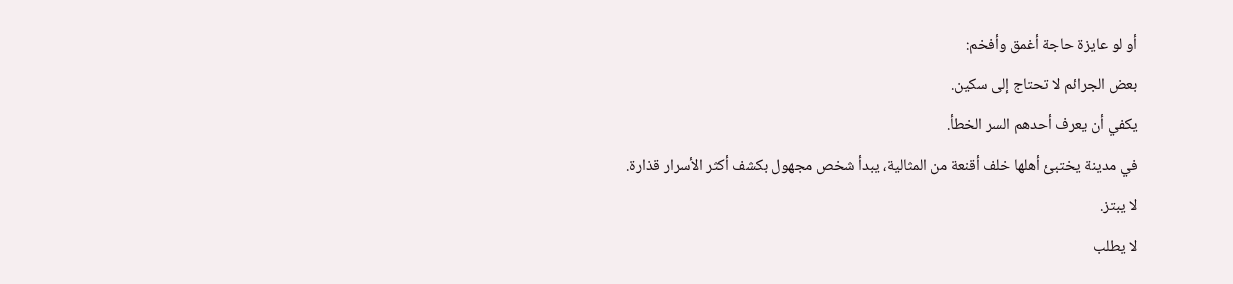أو لو عايزة حاجة أغمق وأفخم:
بعض الجرائم لا تحتاج إلى سكين.
يكفي أن يعرف أحدهم السر الخطأ.
في مدينة يختبئ أهلها خلف أقنعة من المثالية، يبدأ شخص مجهول بكشف أكثر الأسرار قذارة.
لا يبتز.
لا يطلب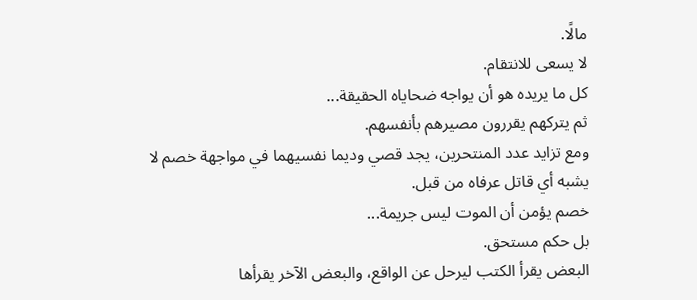مالًا.
لا يسعى للانتقام.
كل ما يريده هو أن يواجه ضحاياه الحقيقة...
ثم يتركهم يقررون مصيرهم بأنفسهم.
ومع تزايد عدد المنتحرين، يجد قصي وديما نفسيهما في مواجهة خصم لا يشبه أي قاتل عرفاه من قبل.
خصم يؤمن أن الموت ليس جريمة...
بل حكم مستحق.
البعض يقرأ الكتب ليرحل عن الواقع، والبعض الآخر يقرأها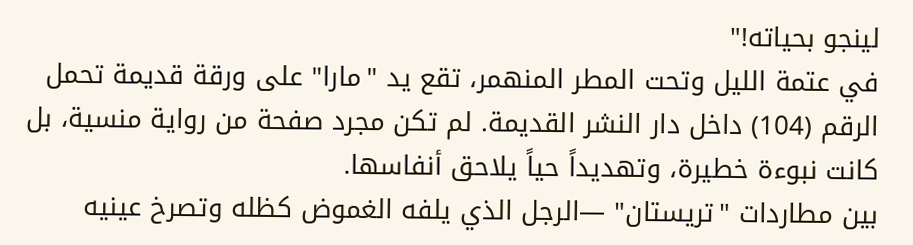لينجو بحياته!"
في عتمة الليل وتحت المطر المنهمر، تقع يد "مارا" على ورقة قديمة تحمل الرقم (104) داخل دار النشر القديمة. لم تكن مجرد صفحة من رواية منسية، بل كانت نبوءة خطيرة، وتهديداً حياً يلاحق أنفاسها.
بين مطاردات "تريستان" —الرجل الذي يلفه الغموض كظله وتصرخ عينيه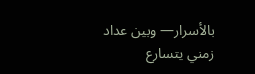بالأسرار— وبين عداد زمني يتسارع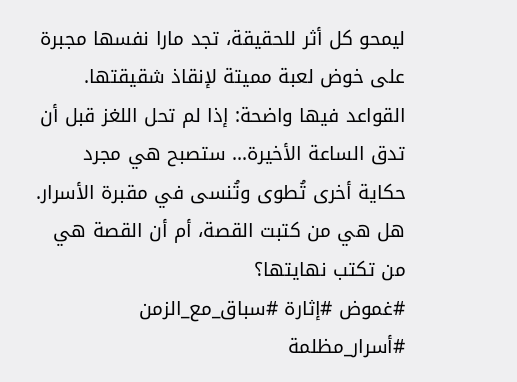ليمحو كل أثر للحقيقة، تجد مارا نفسها مجبرة على خوض لعبة مميتة لإنقاذ شقيقتها. القواعد فيها واضحة: إذا لم تحل اللغز قبل أن تدق الساعة الأخيرة... ستصبح هي مجرد حكاية أخرى تُطوى وتُنسى في مقبرة الأسرار.
هل هي من كتبت القصة، أم أن القصة هي من تكتب نهايتها؟
#غموض #إثارة #سباق_مع_الزمن #أسرار_مظلمة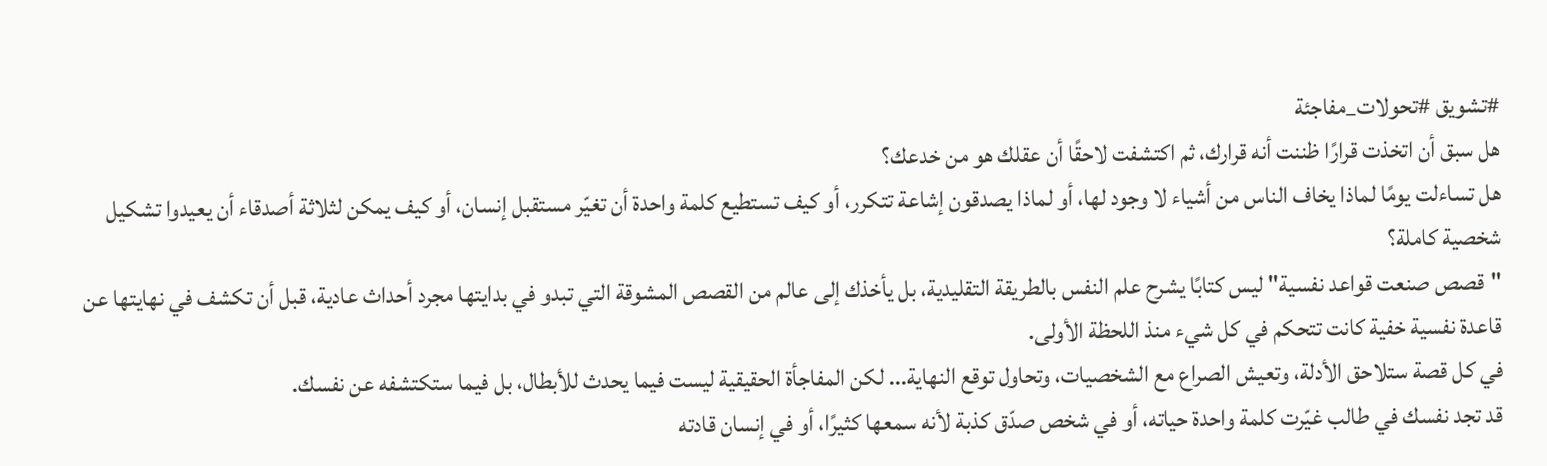#تشويق #تحولات_مفاجئة
هل سبق أن اتخذت قرارًا ظننت أنه قرارك، ثم اكتشفت لاحقًا أن عقلك هو من خدعك؟
هل تساءلت يومًا لماذا يخاف الناس من أشياء لا وجود لها، أو لماذا يصدقون إشاعة تتكرر، أو كيف تستطيع كلمة واحدة أن تغيّر مستقبل إنسان، أو كيف يمكن لثلاثة أصدقاء أن يعيدوا تشكيل شخصية كاملة؟
"قصص صنعت قواعد نفسية" ليس كتابًا يشرح علم النفس بالطريقة التقليدية، بل يأخذك إلى عالم من القصص المشوقة التي تبدو في بدايتها مجرد أحداث عادية، قبل أن تكشف في نهايتها عن قاعدة نفسية خفية كانت تتحكم في كل شيء منذ اللحظة الأولى.
في كل قصة ستلاحق الأدلة، وتعيش الصراع مع الشخصيات، وتحاول توقع النهاية... لكن المفاجأة الحقيقية ليست فيما يحدث للأبطال، بل فيما ستكتشفه عن نفسك.
قد تجد نفسك في طالب غيّرت كلمة واحدة حياته، أو في شخص صدّق كذبة لأنه سمعها كثيرًا، أو في إنسان قادته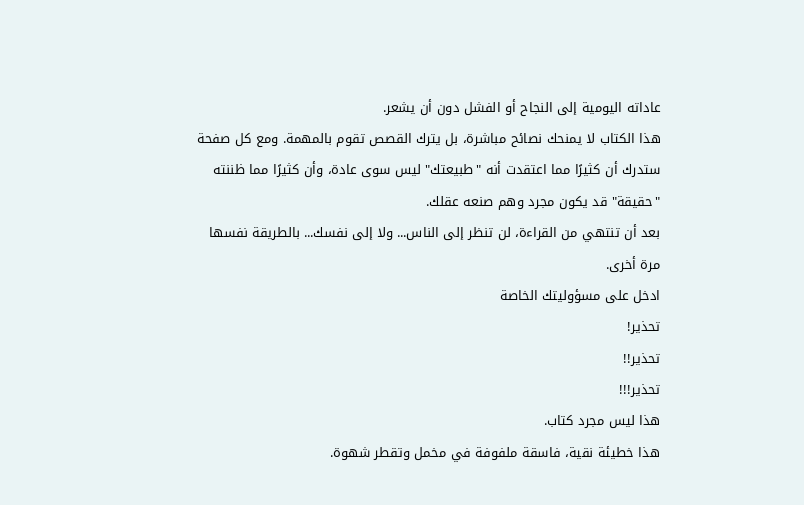عاداته اليومية إلى النجاح أو الفشل دون أن يشعر.
هذا الكتاب لا يمنحك نصائح مباشرة، بل يترك القصص تقوم بالمهمة. ومع كل صفحة ستدرك أن كثيرًا مما اعتقدت أنه "طبيعتك" ليس سوى عادة، وأن كثيرًا مما ظننته "حقيقة" قد يكون مجرد وهم صنعه عقلك.
بعد أن تنتهي من القراءة، لن تنظر إلى الناس... ولا إلى نفسك... بالطريقة نفسها مرة أخرى.
ادخل على مسؤوليتك الخاصة
تحذير!
تحذير!!
تحذير!!!
هذا ليس مجرد كتاب.
هذا خطيئة نقية، فاسقة ملفوفة في مخمل وتقطر شهوة.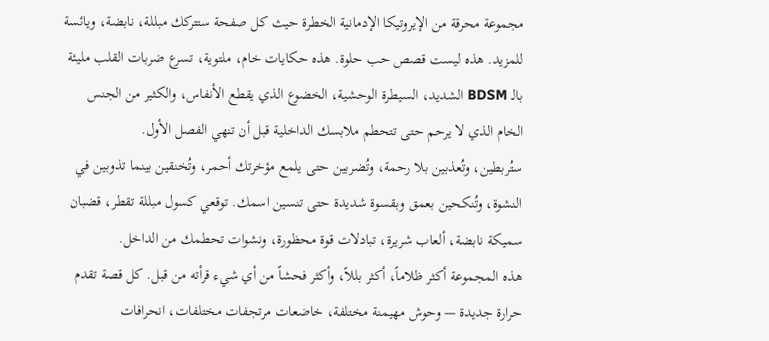مجموعة محرقة من الإيروتيكا الإدمانية الخطرة حيث كل صفحة ستتركك مبللة، نابضة، ويائسة للمزيد. هذه ليست قصص حب حلوة. هذه حكايات خام، ملتوية، تسرع ضربات القلب مليئة بالـ BDSM الشديد، السيطرة الوحشية، الخضوع الذي يقطع الأنفاس، والكثير من الجنس الخام الذي لا يرحم حتى تتحطم ملابسك الداخلية قبل أن تنهي الفصل الأول.
ستُربطين، وتُعذبين بلا رحمة، وتُضربين حتى يلمع مؤخرتك أحمر، وتُخنقين بينما تذوبين في النشوة، وتُنكحين بعمق وبقسوة شديدة حتى تنسين اسمك. توقعي كسول مبللة تقطر، قضبان سميكة نابضة، ألعاب شريرة، تبادلات قوة محظورة، ونشوات تحطمك من الداخل.
هذه المجموعة أكثر ظلاماً، أكثر بللاً، وأكثر فحشاً من أي شيء قرأته من قبل. كل قصة تقدم حرارة جديدة — وحوش مهيمنة مختلفة، خاضعات مرتجفات مختلفات، انحرافات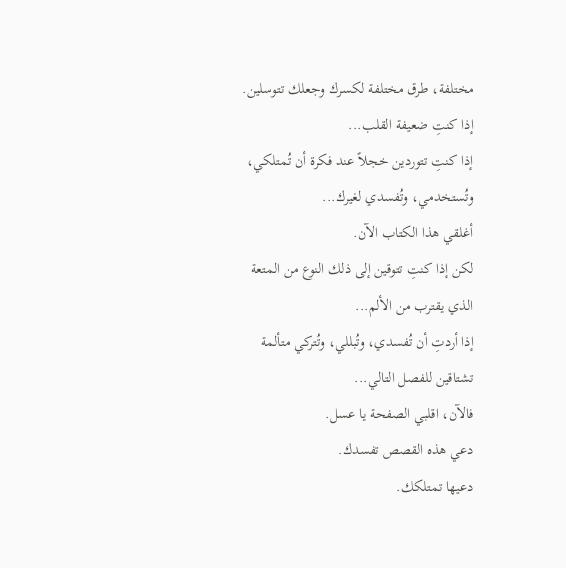مختلفة، طرق مختلفة لكسرك وجعلك تتوسلين.
إذا كنتِ ضعيفة القلب...
إذا كنتِ تتوردين خجلاً عند فكرة أن تُمتلكي، وتُستخدمي، وتُفسدي لغيرك...
أغلقي هذا الكتاب الآن.
لكن إذا كنتِ تتوقين إلى ذلك النوع من المتعة الذي يقترب من الألم...
إذا أردتِ أن تُفسدي، وتُبللي، وتُتركي متألمة تشتاقين للفصل التالي...
فالآن، اقلبي الصفحة يا عسل.
دعي هذه القصص تفسدك.
دعيها تمتلكك.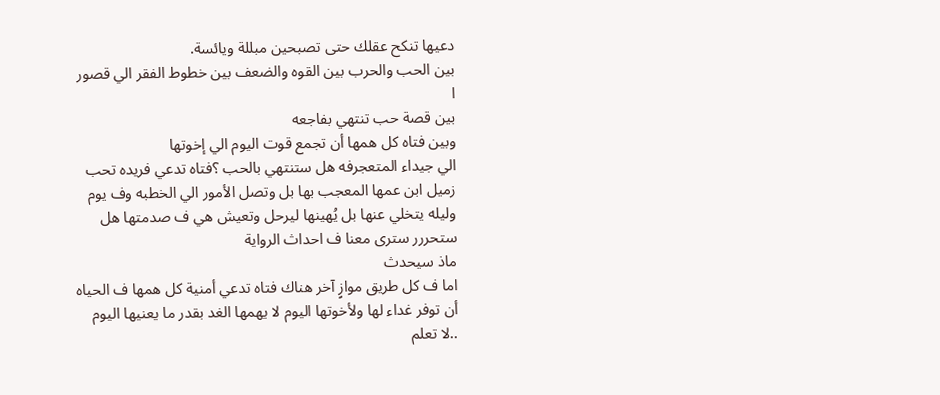دعيها تنكح عقلك حتى تصبحين مبللة ويائسة.
بين الحب والحرب بين القوه والضعف بين خطوط الفقر الي قصور ا
بين قصة حب تنتهي بفاجعه
وبين فتاه كل همها أن تجمع قوت اليوم الي إخوتها
الي جيداء المتعجرفه هل ستنتهي بالحب ؟فتاه تدعي فريده تحب زميل ابن عمها المعجب بها بل وتصل الأمور الي الخطبه وف يوم وليله يتخلي عنها بل يُهينها ليرحل وتعيش هي ف صدمتها هل ستحررر سترى معنا ف احداث الرواية
ماذ سيحدث
اما ف كل طريق موازٍ آخر هناك فتاه تدعي أمنية كل همها ف الحياه أن توفر غداء لها ولأخوتها اليوم لا يهمها الغد بقدر ما يعنيها اليوم ..لا تعلم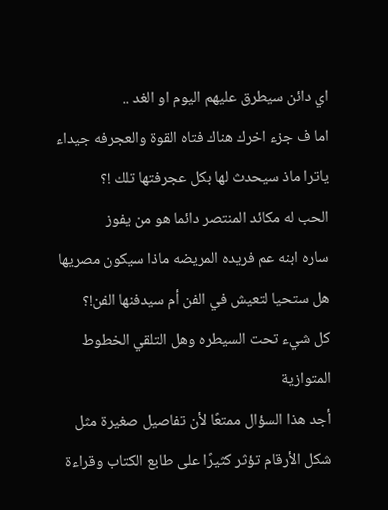اي دائن سيطرق عليهم اليوم او الغد ..
اما ف جزء اخرك هناك فتاه القوة والعجرفه جيداء ياترا ماذ سيحدث لها بكل عجرفتها تلك !؟
الحب له مكائد المنتصر دائما هو من يفوز
ساره ابنه عم فريده المريضه ماذا سيكون مصريها هل ستحيا لتعيش في الفن أم سيدفنها الفن!؟
كل شيء تحت السيطره وهل التلقي الخطوط المتوازية
أجد هذا السؤال ممتعًا لأن تفاصيل صغيرة مثل شكل الأرقام تؤثر كثيرًا على طابع الكتاب وقراءة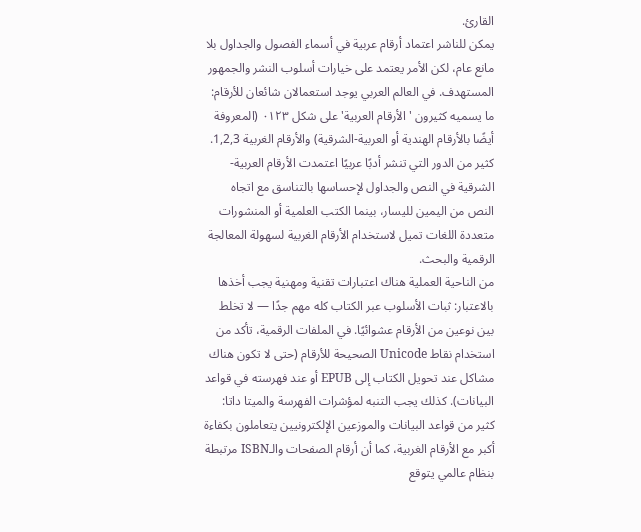القارئ.
يمكن للناشر اعتماد أرقام عربية في أسماء الفصول والجداول بلا مانع عام، لكن الأمر يعتمد على خيارات أسلوب النشر والجمهور المستهدف. في العالم العربي يوجد استعمالان شائعان للأرقام: ما يسميه كثيرون 'الأرقام العربية' على شكل ٠١٢٣ (المعروفة أيضًا بالأرقام الهندية أو العربية-الشرقية) والأرقام الغربية 1,2,3. كثير من الدور التي تنشر أدبًا عربيًا اعتمدت الأرقام العربية-الشرقية في النص والجداول لإحساسها بالتناسق مع اتجاه النص من اليمين لليسار، بينما الكتب العلمية أو المنشورات متعددة اللغات تميل لاستخدام الأرقام الغربية لسهولة المعالجة الرقمية والبحث.
من الناحية العملية هناك اعتبارات تقنية ومهنية يجب أخذها بالاعتبار: ثبات الأسلوب عبر الكتاب كله مهم جدًا — لا تخلط بين نوعين من الأرقام عشوائيًا. في الملفات الرقمية، تأكد من استخدام نقاط Unicode الصحيحة للأرقام (حتى لا تكون هناك مشاكل عند تحويل الكتاب إلى EPUB أو عند فهرسته في قواعد البيانات). كذلك يجب التنبه لمؤشرات الفهرسة والميتا داتا: كثير من قواعد البيانات والموزعين الإلكترونيين يتعاملون بكفاءة أكبر مع الأرقام الغربية، كما أن أرقام الصفحات والـISBN مرتبطة بنظام عالمي يتوقع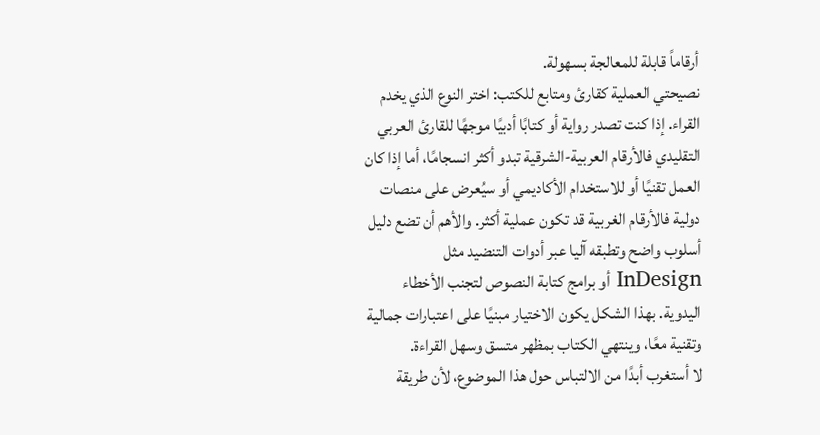أرقاماً قابلة للمعالجة بسهولة.
نصيحتي العملية كقارئ ومتابع للكتب: اختر النوع الذي يخدم القراء. إذا كنت تصدر رواية أو كتابًا أدبيًا موجهًا للقارئ العربي التقليدي فالأرقام العربية-الشرقية تبدو أكثر انسجامًا، أما إذا كان العمل تقنيًا أو للاستخدام الأكاديمي أو سيُعرض على منصات دولية فالأرقام الغربية قد تكون عملية أكثر. والأهم أن تضع دليل أسلوب واضح وتطبقه آليا عبر أدوات التنضيد مثل InDesign أو برامج كتابة النصوص لتجنب الأخطاء اليدوية. بهذا الشكل يكون الاختيار مبنيًا على اعتبارات جمالية وتقنية معًا، وينتهي الكتاب بمظهر متسق وسهل القراءة.
لا أستغرب أبدًا من الالتباس حول هذا الموضوع، لأن طريقة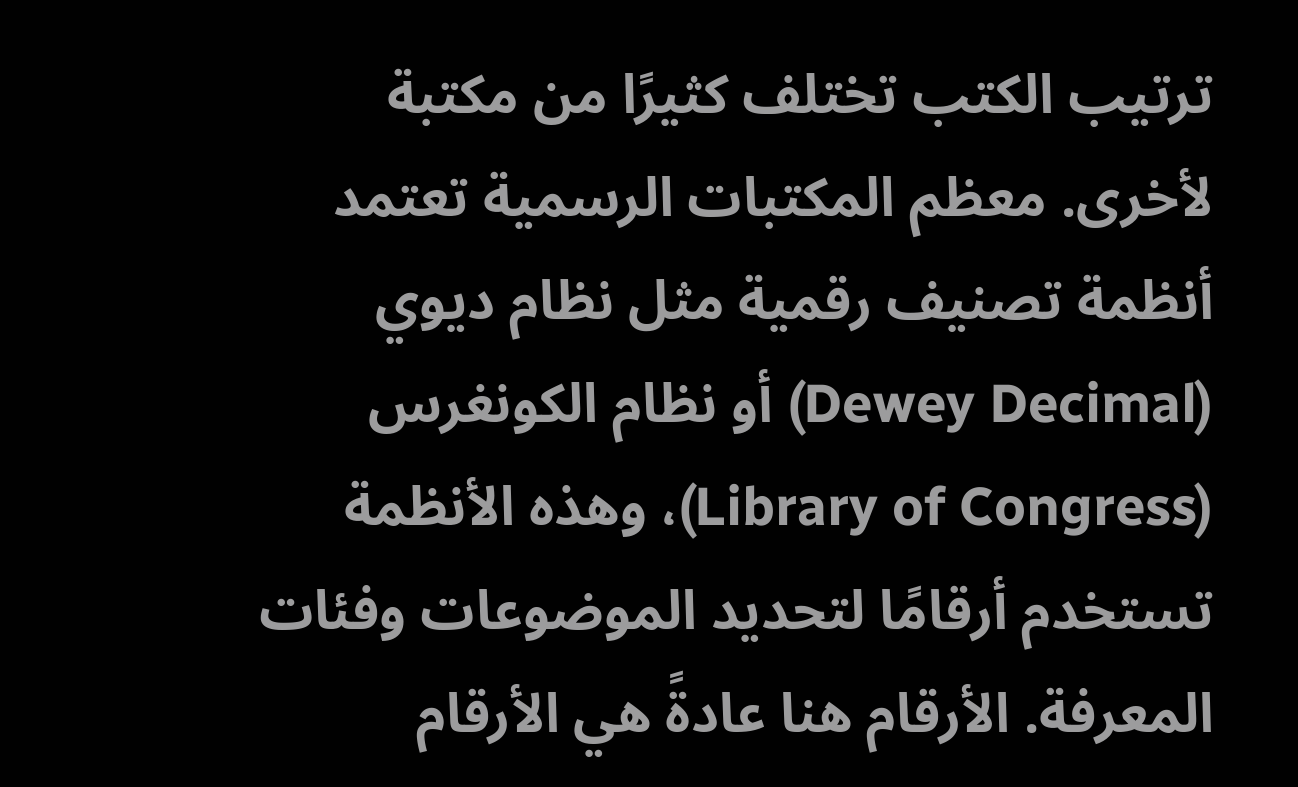ترتيب الكتب تختلف كثيرًا من مكتبة لأخرى. معظم المكتبات الرسمية تعتمد أنظمة تصنيف رقمية مثل نظام ديوي (Dewey Decimal) أو نظام الكونغرس (Library of Congress)، وهذه الأنظمة تستخدم أرقامًا لتحديد الموضوعات وفئات المعرفة. الأرقام هنا عادةً هي الأرقام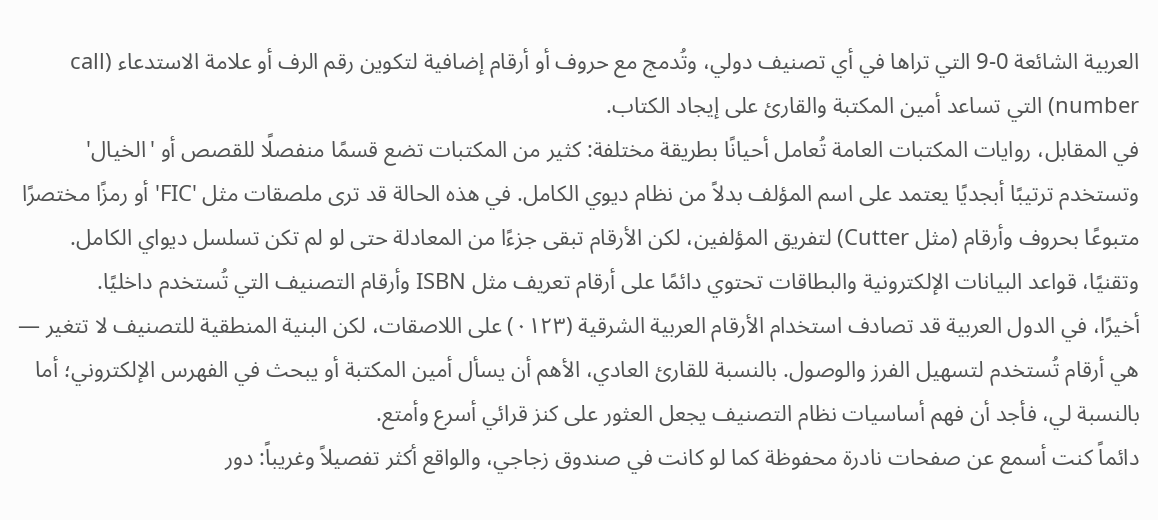العربية الشائعة 0-9 التي تراها في أي تصنيف دولي، وتُدمج مع حروف أو أرقام إضافية لتكوين رقم الرف أو علامة الاستدعاء (call number) التي تساعد أمين المكتبة والقارئ على إيجاد الكتاب.
في المقابل، روايات المكتبات العامة تُعامل أحيانًا بطريقة مختلفة: كثير من المكتبات تضع قسمًا منفصلًا للقصص أو 'الخيال' وتستخدم ترتيبًا أبجديًا يعتمد على اسم المؤلف بدلاً من نظام ديوي الكامل. في هذه الحالة قد ترى ملصقات مثل 'FIC' أو رمزًا مختصرًا متبوعًا بحروف وأرقام (مثل Cutter) لتفريق المؤلفين، لكن الأرقام تبقى جزءًا من المعادلة حتى لو لم تكن تسلسل ديواي الكامل. وتقنيًا، قواعد البيانات الإلكترونية والبطاقات تحتوي دائمًا على أرقام تعريف مثل ISBN وأرقام التصنيف التي تُستخدم داخليًا.
أخيرًا، في الدول العربية قد تصادف استخدام الأرقام العربية الشرقية (٠١٢٣) على اللاصقات، لكن البنية المنطقية للتصنيف لا تتغير — هي أرقام تُستخدم لتسهيل الفرز والوصول. بالنسبة للقارئ العادي، الأهم أن يسأل أمين المكتبة أو يبحث في الفهرس الإلكتروني؛ أما بالنسبة لي، فأجد أن فهم أساسيات نظام التصنيف يجعل العثور على كنز قرائي أسرع وأمتع.
دائماً كنت أسمع عن صفحات نادرة محفوظة كما لو كانت في صندوق زجاجي، والواقع أكثر تفصيلاً وغريباً: دور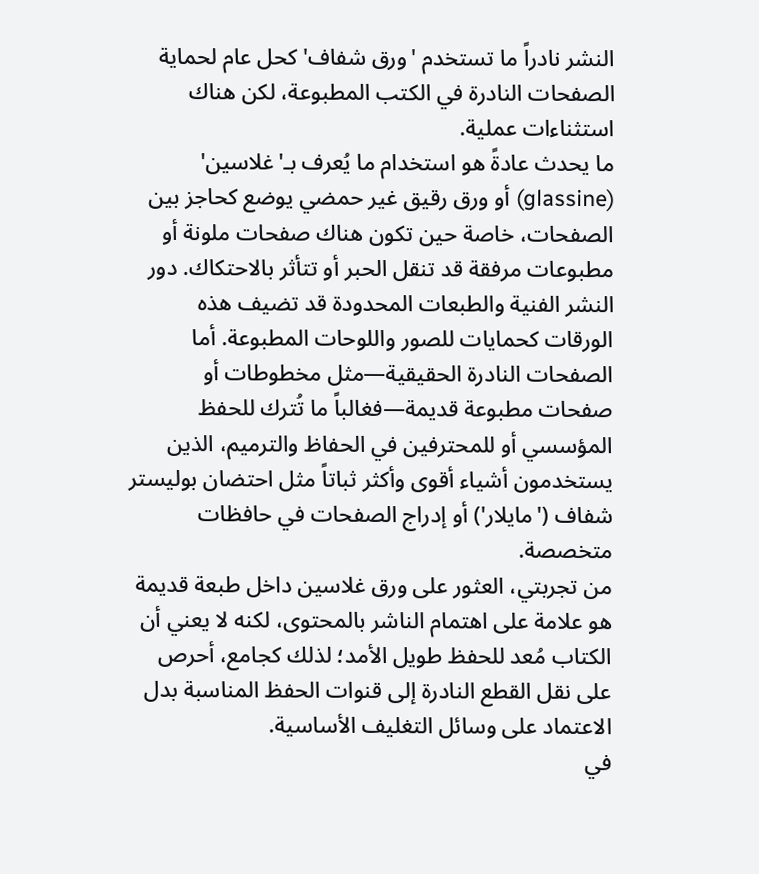النشر نادراً ما تستخدم 'ورق شفاف' كحل عام لحماية الصفحات النادرة في الكتب المطبوعة، لكن هناك استثناءات عملية.
ما يحدث عادةً هو استخدام ما يُعرف بـ'غلاسين' (glassine) أو ورق رقيق غير حمضي يوضع كحاجز بين الصفحات، خاصة حين تكون هناك صفحات ملونة أو مطبوعات مرفقة قد تنقل الحبر أو تتأثر بالاحتكاك. دور النشر الفنية والطبعات المحدودة قد تضيف هذه الورقات كحمايات للصور واللوحات المطبوعة. أما الصفحات النادرة الحقيقية—مثل مخطوطات أو صفحات مطبوعة قديمة—فغالباً ما تُترك للحفظ المؤسسي أو للمحترفين في الحفاظ والترميم، الذين يستخدمون أشياء أقوى وأكثر ثباتاً مثل احتضان بوليستر شفاف ('مايلار') أو إدراج الصفحات في حافظات متخصصة.
من تجربتي، العثور على ورق غلاسين داخل طبعة قديمة هو علامة على اهتمام الناشر بالمحتوى، لكنه لا يعني أن الكتاب مُعد للحفظ طويل الأمد؛ لذلك كجامع، أحرص على نقل القطع النادرة إلى قنوات الحفظ المناسبة بدل الاعتماد على وسائل التغليف الأساسية.
في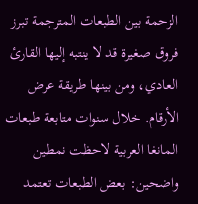الزحمة بين الطبعات المترجمة تبرز فروق صغيرة قد لا ينتبه إليها القارئ العادي، ومن بينها طريقة عرض الأرقام. خلال سنوات متابعة طبعات المانغا العربية لاحظت نمطين واضحين: بعض الطبعات تعتمد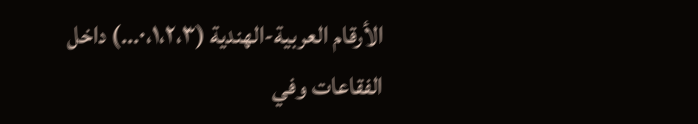الأرقام العربية-الهندية (٠،١،٢،٣...) داخل الفقاعات وفي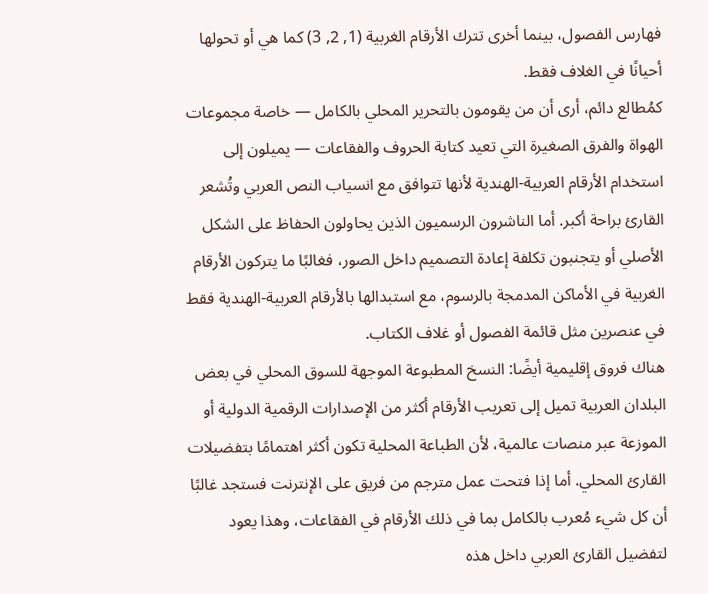فهارس الفصول، بينما أخرى تترك الأرقام الغربية (1, 2, 3) كما هي أو تحولها أحيانًا في الغلاف فقط.
كمُطالع دائم، أرى أن من يقومون بالتحرير المحلي بالكامل — خاصة مجموعات الهواة والفرق الصغيرة التي تعيد كتابة الحروف والفقاعات — يميلون إلى استخدام الأرقام العربية-الهندية لأنها تتوافق مع انسياب النص العربي وتُشعر القارئ براحة أكبر. أما الناشرون الرسميون الذين يحاولون الحفاظ على الشكل الأصلي أو يتجنبون تكلفة إعادة التصميم داخل الصور، فغالبًا ما يتركون الأرقام الغربية في الأماكن المدمجة بالرسوم، مع استبدالها بالأرقام العربية-الهندية فقط في عنصرين مثل قائمة الفصول أو غلاف الكتاب.
هناك فروق إقليمية أيضًا: النسخ المطبوعة الموجهة للسوق المحلي في بعض البلدان العربية تميل إلى تعريب الأرقام أكثر من الإصدارات الرقمية الدولية أو الموزعة عبر منصات عالمية، لأن الطباعة المحلية تكون أكثر اهتمامًا بتفضيلات القارئ المحلي. أما إذا فتحت عمل مترجم من فريق على الإنترنت فستجد غالبًا أن كل شيء مُعرب بالكامل بما في ذلك الأرقام في الفقاعات، وهذا يعود لتفضيل القارئ العربي داخل هذه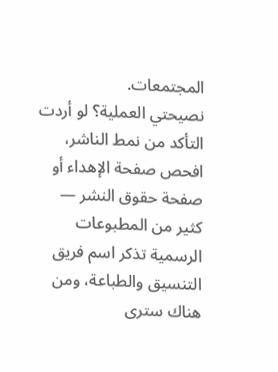المجتمعات.
نصيحتي العملية؟ لو أردت التأكد من نمط الناشر، افحص صفحة الإهداء أو صفحة حقوق النشر — كثير من المطبوعات الرسمية تذكر اسم فريق التنسيق والطباعة، ومن هناك سترى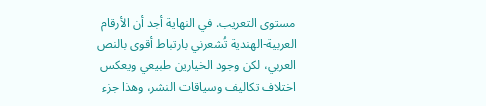مستوى التعريب. في النهاية أجد أن الأرقام العربية-الهندية تُشعرني بارتباط أقوى بالنص العربي، لكن وجود الخيارين طبيعي ويعكس اختلاف تكاليف وسياقات النشر، وهذا جزء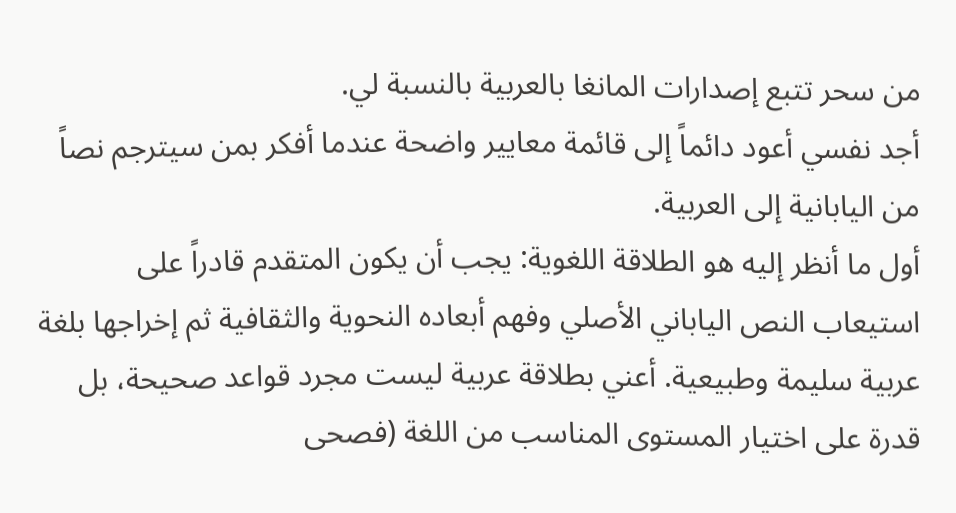من سحر تتبع إصدارات المانغا بالعربية بالنسبة لي.
أجد نفسي أعود دائماً إلى قائمة معايير واضحة عندما أفكر بمن سيترجم نصاً من اليابانية إلى العربية.
أول ما أنظر إليه هو الطلاقة اللغوية: يجب أن يكون المتقدم قادراً على استيعاب النص الياباني الأصلي وفهم أبعاده النحوية والثقافية ثم إخراجها بلغة عربية سليمة وطبيعية. أعني بطلاقة عربية ليست مجرد قواعد صحيحة، بل قدرة على اختيار المستوى المناسب من اللغة (فصحى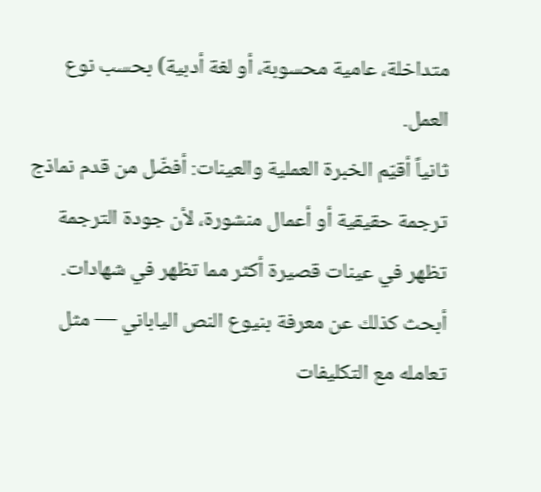متداخلة، عامية محسوبة، أو لغة أدبية) بحسب نوع العمل.
ثانياً أقيّم الخبرة العملية والعينات: أفضّل من قدم نماذج ترجمة حقيقية أو أعمال منشورة، لأن جودة الترجمة تظهر في عينات قصيرة أكثر مما تظهر في شهادات. أبحث كذلك عن معرفة بنيوع النص الياباني — مثل تعامله مع التكليفات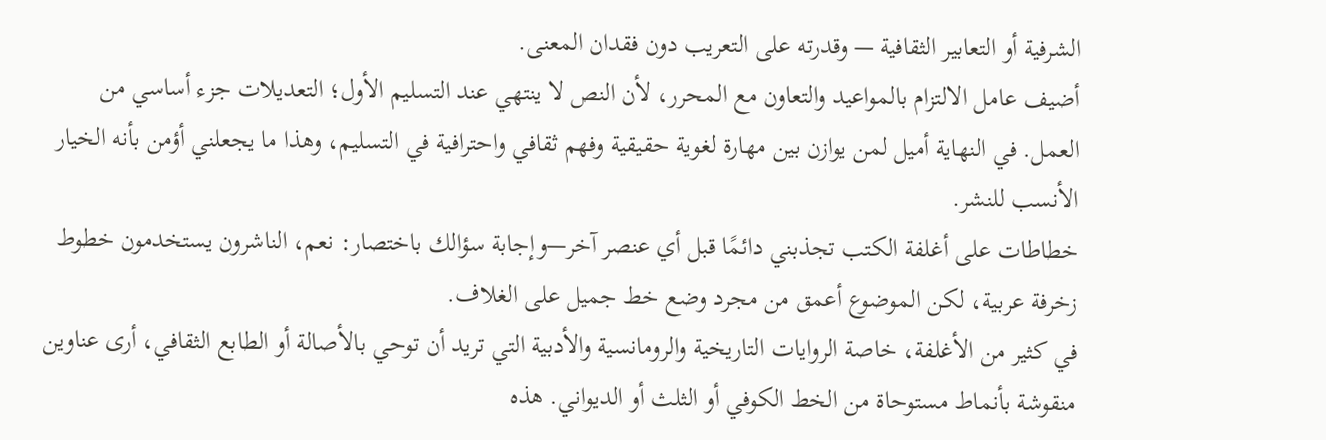الشرفية أو التعابير الثقافية — وقدرته على التعريب دون فقدان المعنى.
أضيف عامل الالتزام بالمواعيد والتعاون مع المحرر، لأن النص لا ينتهي عند التسليم الأول؛ التعديلات جزء أساسي من العمل. في النهاية أميل لمن يوازن بين مهارة لغوية حقيقية وفهم ثقافي واحترافية في التسليم، وهذا ما يجعلني أؤمن بأنه الخيار الأنسب للنشر.
خطاطات على أغلفة الكتب تجذبني دائمًا قبل أي عنصر آخر—وإجابة سؤالك باختصار: نعم، الناشرون يستخدمون خطوط زخرفة عربية، لكن الموضوع أعمق من مجرد وضع خط جميل على الغلاف.
في كثير من الأغلفة، خاصة الروايات التاريخية والرومانسية والأدبية التي تريد أن توحي بالأصالة أو الطابع الثقافي، أرى عناوين منقوشة بأنماط مستوحاة من الخط الكوفي أو الثلث أو الديواني. هذه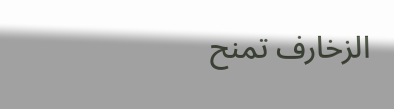الزخارف تمنح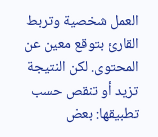العمل شخصية وتربط القارئ بتوقع معين عن المحتوى. لكن النتيجة تزيد أو تنقص حسب تطبيقها: بعض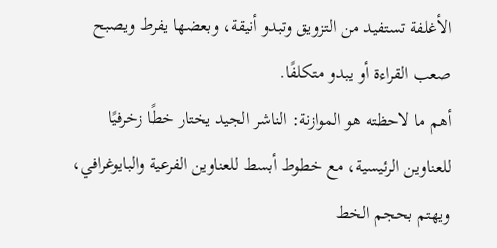الأغلفة تستفيد من التزويق وتبدو أنيقة، وبعضها يفرط ويصبح صعب القراءة أو يبدو متكلفًا.
أهم ما لاحظته هو الموازنة: الناشر الجيد يختار خطًا زخرفيًا للعناوين الرئيسية، مع خطوط أبسط للعناوين الفرعية والبايوغرافي، ويهتم بحجم الخط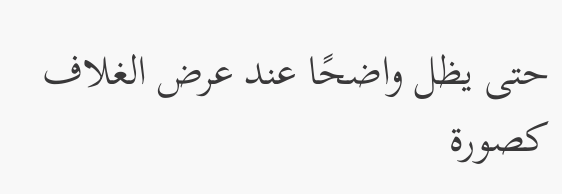حتى يظل واضحًا عند عرض الغلاف كصورة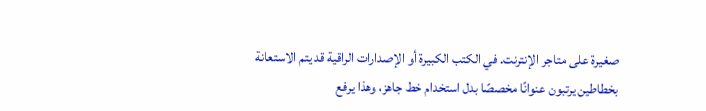صغيرة على متاجر الإنترنت. في الكتب الكبيرة أو الإصدارات الراقية قد يتم الاستعانة بخطاطين يرتبون عنوانًا مخصصًا بدل استخدام خط جاهز، وهذا يرفع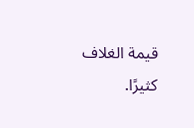قيمة الغلاف كثيرًا.